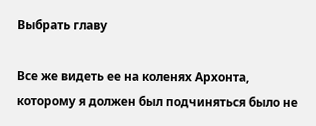Выбрать главу

Все же видеть ее на коленях Архонта, которому я должен был подчиняться было не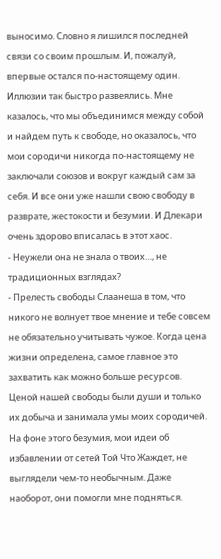выносимо. Словно я лишился последней связи со своим прошлым. И, пожалуй, впервые остался по-настоящему один. Иллюзии так быстро развеялись. Мне казалось, что мы объединимся между собой и найдем путь к свободе, но оказалось, что мои сородичи никогда по-настоящему не заключали союзов и вокруг каждый сам за себя. И все они уже нашли свою свободу в разврате, жестокости и безумии. И Длекари очень здорово вписалась в этот хаос.
- Неужели она не знала о твоих…, не традиционных взглядах?
- Прелесть свободы Слаанеша в том, что никого не волнует твое мнение и тебе совсем не обязательно учитывать чужое. Когда цена жизни определена, самое главное это захватить как можно больше ресурсов. Ценой нашей свободы были души и только их добыча и занимала умы моих сородичей. На фоне этого безумия, мои идеи об избавлении от сетей Той Что Жаждет, не выглядели чем-то необычным. Даже наоборот, они помогли мне подняться.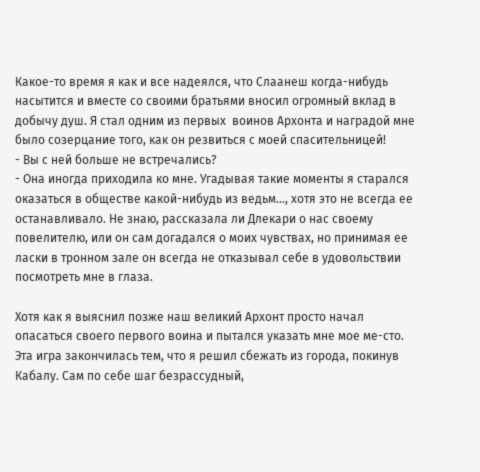Какое-то время я как и все надеялся, что Слаанеш когда-нибудь насытится и вместе со своими братьями вносил огромный вклад в добычу душ. Я стал одним из первых  воинов Архонта и наградой мне было созерцание того, как он резвиться с моей спасительницей!
- Вы с ней больше не встречались?
- Она иногда приходила ко мне. Угадывая такие моменты я старался оказаться в обществе какой-нибудь из ведьм…, хотя это не всегда ее останавливало. Не знаю, рассказала ли Длекари о нас своему повелителю, или он сам догадался о моих чувствах, но принимая ее ласки в тронном зале он всегда не отказывал себе в удовольствии посмотреть мне в глаза.

Хотя как я выяснил позже наш великий Архонт просто начал опасаться своего первого воина и пытался указать мне мое ме-сто. Эта игра закончилась тем, что я решил сбежать из города, покинув Кабалу. Сам по себе шаг безрассудный,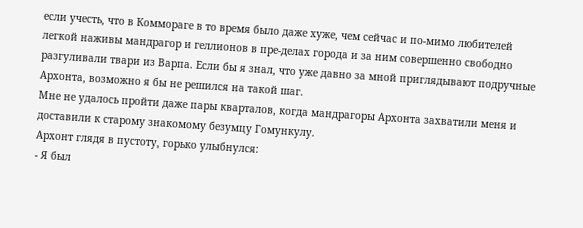если учесть, что в Коммораге в то время было даже хуже, чем сейчас и по-мимо любителей легкой наживы мандрагор и геллионов в пре-делах города и за ним совершенно свободно разгуливали твари из Варпа. Если бы я знал, что уже давно за мной приглядывают подручные Архонта, возможно я бы не решился на такой шаг.
Мне не удалось пройти даже пары кварталов, когда мандрагоры Архонта захватили меня и доставили к старому знакомому безумцу Гомункулу.
Архонт глядя в пустоту, горько улыбнулся:
- Я был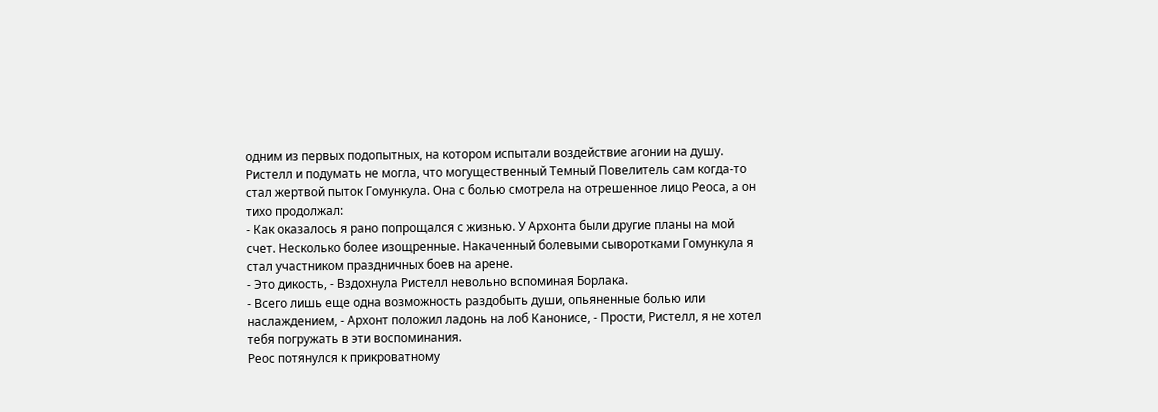одним из первых подопытных, на котором испытали воздействие агонии на душу.
Ристелл и подумать не могла, что могущественный Темный Повелитель сам когда-то стал жертвой пыток Гомункула. Она с болью смотрела на отрешенное лицо Реоса, а он тихо продолжал:
- Как оказалось я рано попрощался с жизнью. У Архонта были другие планы на мой счет. Несколько более изощренные. Накаченный болевыми сыворотками Гомункула я стал участником праздничных боев на арене.
- Это дикость, - Вздохнула Ристелл невольно вспоминая Борлака.
- Всего лишь еще одна возможность раздобыть души, опьяненные болью или наслаждением, - Архонт положил ладонь на лоб Канонисе, - Прости, Ристелл, я не хотел тебя погружать в эти воспоминания.
Реос потянулся к прикроватному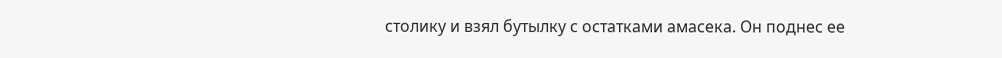столику и взял бутылку с остатками амасека. Он поднес ее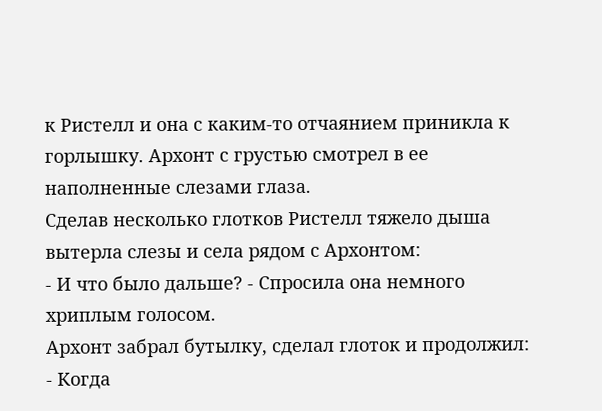к Ристелл и она с каким-то отчаянием приникла к горлышку. Архонт с грустью смотрел в ее наполненные слезами глаза.
Сделав несколько глотков Ристелл тяжело дыша вытерла слезы и села рядом с Архонтом:
- И что было дальше? - Спросила она немного хриплым голосом.
Архонт забрал бутылку, сделал глоток и продолжил:
- Когда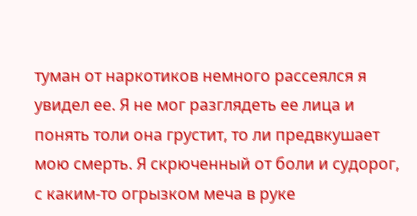туман от наркотиков немного рассеялся я увидел ее. Я не мог разглядеть ее лица и понять толи она грустит, то ли предвкушает мою смерть. Я скрюченный от боли и судорог, с каким-то огрызком меча в руке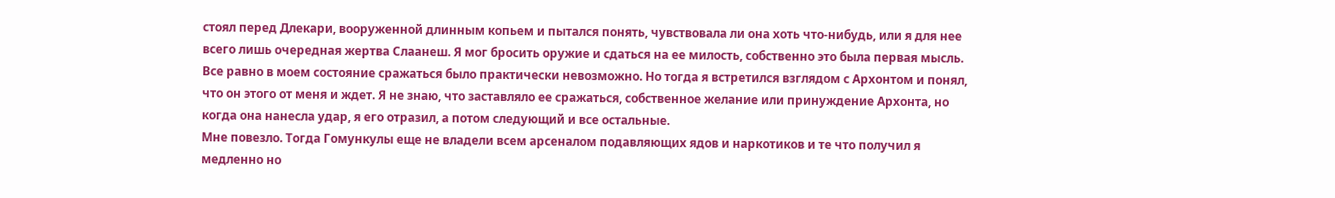стоял перед Длекари, вооруженной длинным копьем и пытался понять, чувствовала ли она хоть что-нибудь, или я для нее всего лишь очередная жертва Слаанеш. Я мог бросить оружие и сдаться на ее милость, собственно это была первая мысль. Все равно в моем состояние сражаться было практически невозможно. Но тогда я встретился взглядом с Архонтом и понял, что он этого от меня и ждет. Я не знаю, что заставляло ее сражаться, собственное желание или принуждение Архонта, но когда она нанесла удар, я его отразил, а потом следующий и все остальные.
Мне повезло. Тогда Гомункулы еще не владели всем арсеналом подавляющих ядов и наркотиков и те что получил я медленно но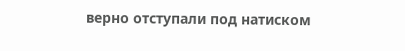верно отступали под натиском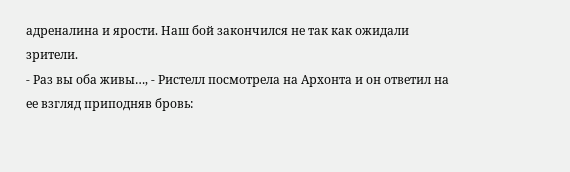адреналина и ярости. Наш бой закончился не так как ожидали зрители.
- Раз вы оба живы…, - Ристелл посмотрела на Архонта и он ответил на ее взгляд приподняв бровь: